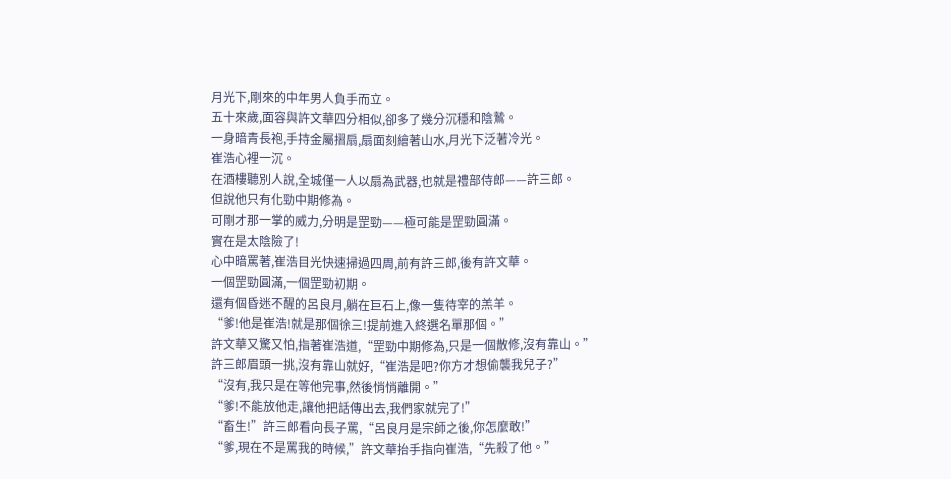月光下,剛來的中年男人負手而立。
五十來歲,面容與許文華四分相似,卻多了幾分沉穩和陰鷙。
一身暗青長袍,手持金屬摺扇,扇面刻繪著山水,月光下泛著冷光。
崔浩心裡一沉。
在酒樓聽別人說,全城僅一人以扇為武器,也就是禮部侍郎——許三郎。
但說他只有化勁中期修為。
可剛才那一掌的威力,分明是罡勁——極可能是罡勁圓滿。
實在是太陰險了!
心中暗罵著,崔浩目光快速掃過四周,前有許三郎,後有許文華。
一個罡勁圓滿,一個罡勁初期。
還有個昏迷不醒的呂良月,躺在巨石上,像一隻待宰的羔羊。
“爹!他是崔浩!就是那個徐三!提前進入終選名單那個。”
許文華又驚又怕,指著崔浩道,“罡勁中期修為,只是一個散修,沒有靠山。”
許三郎眉頭一挑,沒有靠山就好,“崔浩是吧?你方才想偷襲我兒子?”
“沒有,我只是在等他完事,然後悄悄離開。”
“爹!不能放他走,讓他把話傳出去,我們家就完了!”
“畜生!”許三郎看向長子罵,“呂良月是宗師之後,你怎麼敢!”
“爹,現在不是罵我的時候,”許文華抬手指向崔浩,“先殺了他。”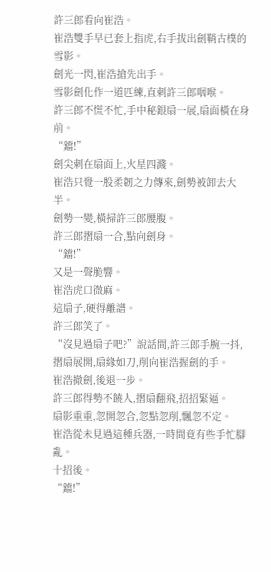許三郎看向崔浩。
崔浩雙手早已套上指虎,右手拔出劍鞘古樸的雪影。
劍光一閃,崔浩搶先出手。
雪影劍化作一道匹練,直刺許三郎咽喉。
許三郎不慌不忙,手中秘銀扇一展,扇面橫在身前。
“鐺!”
劍尖刺在扇面上,火星四濺。
崔浩只覺一股柔韌之力傳來,劍勢被卸去大半。
劍勢一變,橫掃許三郎腰腹。
許三郎摺扇一合,點向劍身。
“鐺!”
又是一聲脆響。
崔浩虎口微麻。
這扇子,硬得離譜。
許三郎笑了。
“沒見過扇子吧?”說話間,許三郎手腕一抖,摺扇展開,扇緣如刀,削向崔浩握劍的手。
崔浩撤劍,後退一步。
許三郎得勢不饒人,摺扇翻飛,招招緊逼。
扇影重重,忽開忽合,忽點忽削,飄忽不定。
崔浩從未見過這種兵器,一時間竟有些手忙腳亂。
十招後。
“鐺!”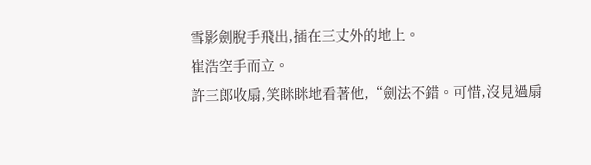雪影劍脫手飛出,插在三丈外的地上。
崔浩空手而立。
許三郎收扇,笑眯眯地看著他,“劍法不錯。可惜,沒見過扇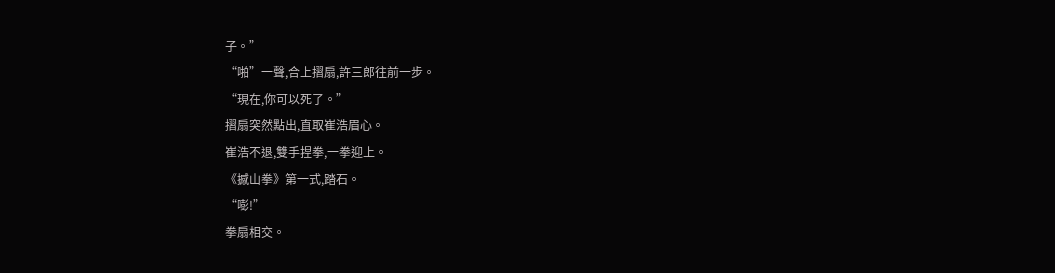子。”
“啪”一聲,合上摺扇,許三郎往前一步。
“現在,你可以死了。”
摺扇突然點出,直取崔浩眉心。
崔浩不退,雙手捏拳,一拳迎上。
《撼山拳》第一式,踏石。
“嘭!”
拳扇相交。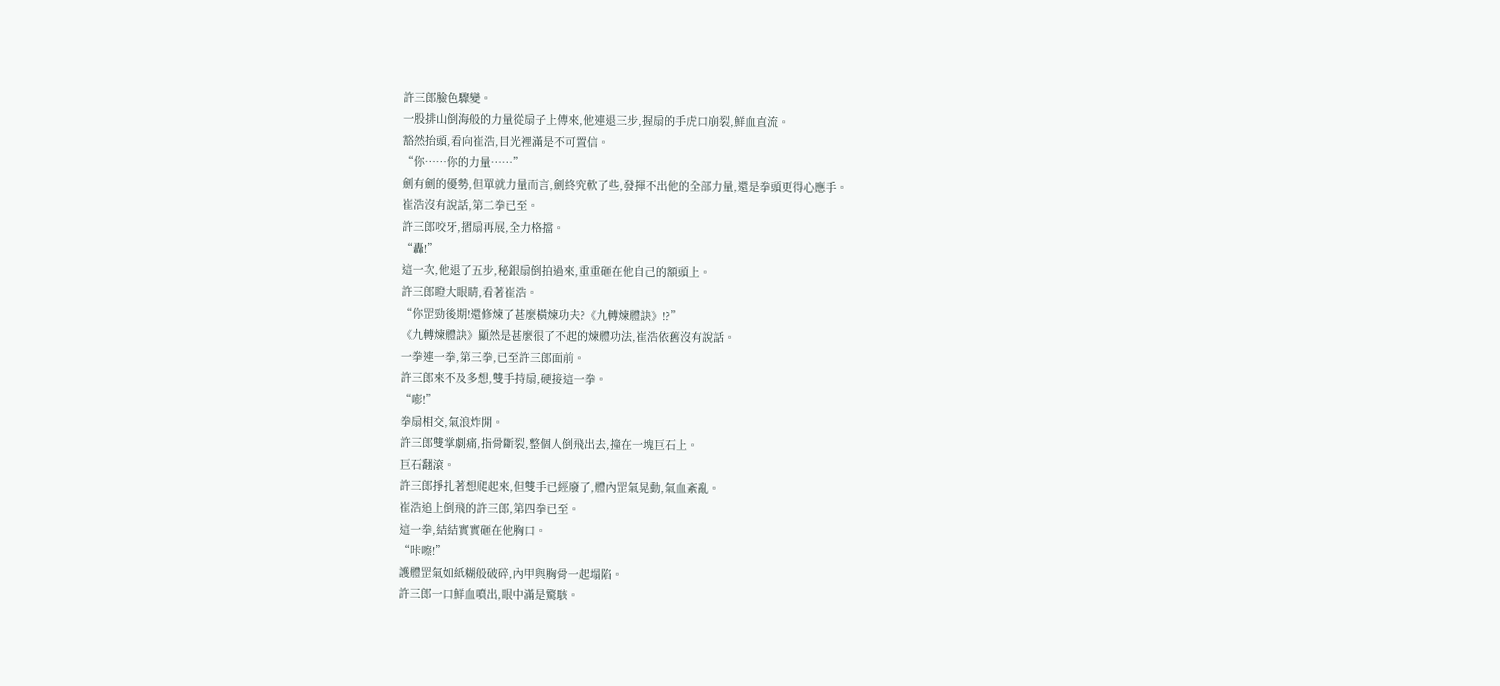許三郎臉色驟變。
一股排山倒海般的力量從扇子上傳來,他連退三步,握扇的手虎口崩裂,鮮血直流。
豁然抬頭,看向崔浩,目光裡滿是不可置信。
“你……你的力量……”
劍有劍的優勢,但單就力量而言,劍終究軟了些,發揮不出他的全部力量,還是拳頭更得心應手。
崔浩沒有說話,第二拳已至。
許三郎咬牙,摺扇再展,全力格擋。
“轟!”
這一次,他退了五步,秘銀扇倒拍過來,重重砸在他自己的額頭上。
許三郎瞪大眼睛,看著崔浩。
“你罡勁後期!還修煉了甚麼橫煉功夫?《九轉煉體訣》!?”
《九轉煉體訣》顯然是甚麼很了不起的煉體功法,崔浩依舊沒有說話。
一拳連一拳,第三拳,已至許三郎面前。
許三郎來不及多想,雙手持扇,硬接這一拳。
“嘭!”
拳扇相交,氣浪炸開。
許三郎雙掌劇痛,指骨斷裂,整個人倒飛出去,撞在一塊巨石上。
巨石翻滾。
許三郎掙扎著想爬起來,但雙手已經廢了,體內罡氣晃動,氣血紊亂。
崔浩追上倒飛的許三郎,第四拳已至。
這一拳,結結實實砸在他胸口。
“咔嚓!”
護體罡氣如紙糊般破碎,內甲與胸骨一起塌陷。
許三郎一口鮮血噴出,眼中滿是驚駭。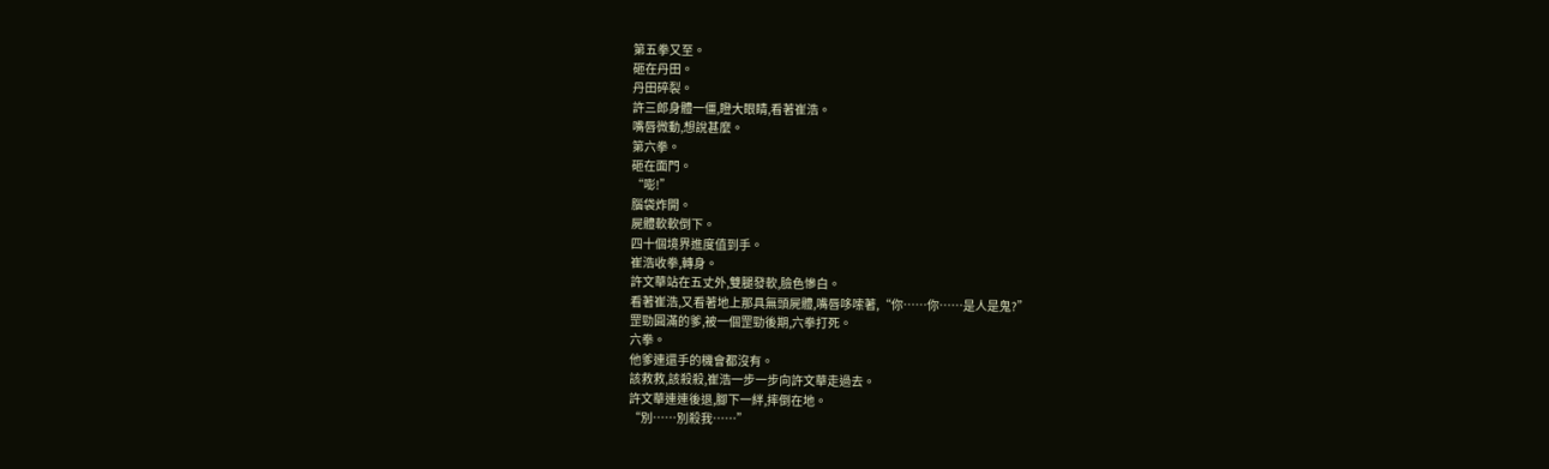第五拳又至。
砸在丹田。
丹田碎裂。
許三郎身體一僵,瞪大眼睛,看著崔浩。
嘴唇微動,想說甚麼。
第六拳。
砸在面門。
“嘭!”
腦袋炸開。
屍體軟軟倒下。
四十個境界進度值到手。
崔浩收拳,轉身。
許文華站在五丈外,雙腿發軟,臉色慘白。
看著崔浩,又看著地上那具無頭屍體,嘴唇哆嗦著,“你……你……是人是鬼?”
罡勁圓滿的爹,被一個罡勁後期,六拳打死。
六拳。
他爹連還手的機會都沒有。
該救救,該殺殺,崔浩一步一步向許文華走過去。
許文華連連後退,腳下一絆,摔倒在地。
“別……別殺我……”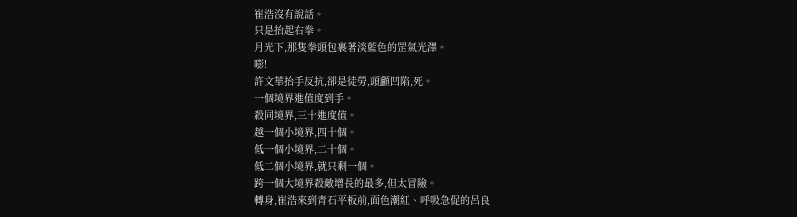崔浩沒有說話。
只是抬起右拳。
月光下,那隻拳頭包裹著淡藍色的罡氣光澤。
嘭!
許文華抬手反抗,卻是徒勞,頭顱凹陷,死。
一個境界進值度到手。
殺同境界,三十進度值。
越一個小境界,四十個。
低一個小境界,二十個。
低二個小境界,就只剩一個。
跨一個大境界殺敵增長的最多,但太冒險。
轉身,崔浩來到青石平板前,面色潮紅、呼吸急促的呂良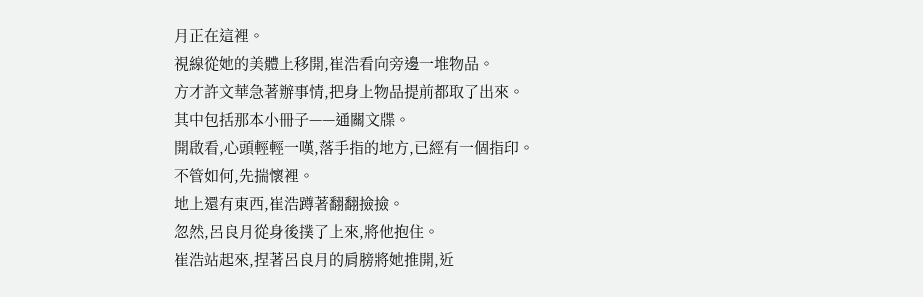月正在這裡。
視線從她的美體上移開,崔浩看向旁邊一堆物品。
方才許文華急著辦事情,把身上物品提前都取了出來。
其中包括那本小冊子——通關文牒。
開啟看,心頭輕輕一嘆,落手指的地方,已經有一個指印。
不管如何,先揣懷裡。
地上還有東西,崔浩蹲著翻翻撿撿。
忽然,呂良月從身後撲了上來,將他抱住。
崔浩站起來,捏著呂良月的肩膀將她推開,近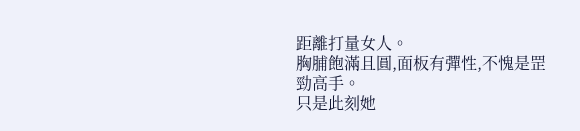距離打量女人。
胸脯飽滿且圓,面板有彈性,不愧是罡勁高手。
只是此刻她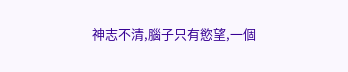神志不清,腦子只有慾望,一個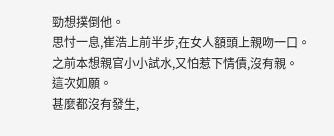勁想撲倒他。
思忖一息,崔浩上前半步,在女人額頭上親吻一口。
之前本想親官小小試水,又怕惹下情債,沒有親。
這次如願。
甚麼都沒有發生,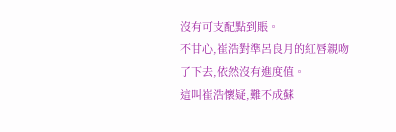沒有可支配點到賬。
不甘心,崔浩對準呂良月的紅唇親吻了下去,依然沒有進度值。
這叫崔浩懷疑,難不成蘇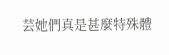芸她們真是甚麼特殊體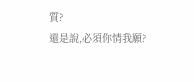質?
還是說,必須你情我願?